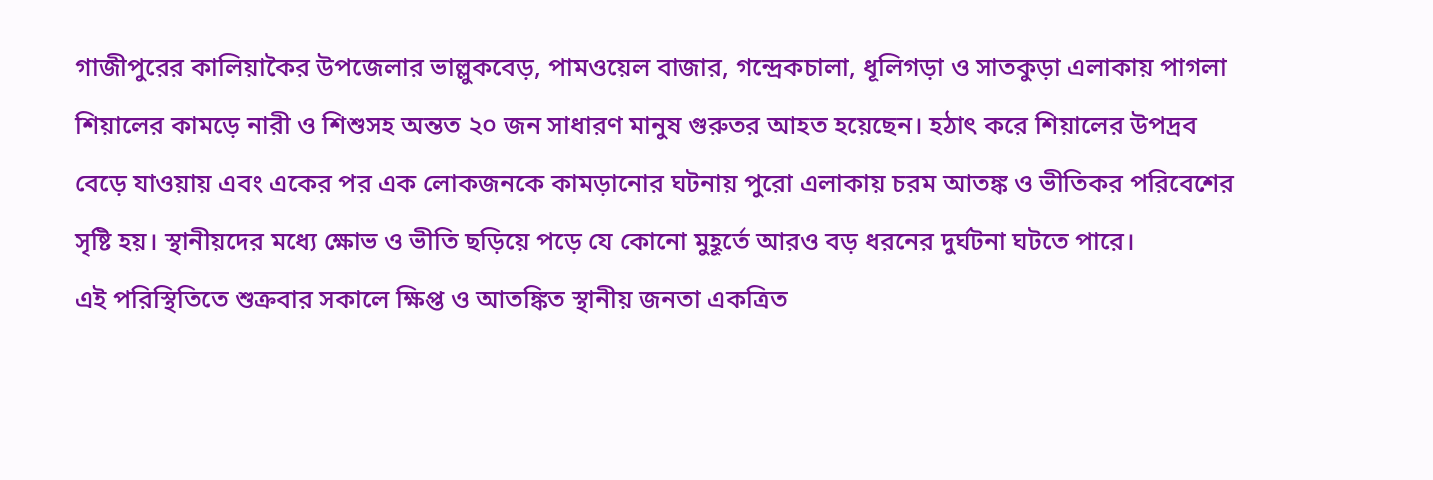গাজীপুরের কালিয়াকৈর উপজেলার ভাল্লুকবেড়, পামওয়েল বাজার, গন্দ্রেকচালা, ধূলিগড়া ও সাতকুড়া এলাকায় পাগলা শিয়ালের কামড়ে নারী ও শিশুসহ অন্তত ২০ জন সাধারণ মানুষ গুরুতর আহত হয়েছেন। হঠাৎ করে শিয়ালের উপদ্রব বেড়ে যাওয়ায় এবং একের পর এক লোকজনকে কামড়ানোর ঘটনায় পুরো এলাকায় চরম আতঙ্ক ও ভীতিকর পরিবেশের সৃষ্টি হয়। স্থানীয়দের মধ্যে ক্ষোভ ও ভীতি ছড়িয়ে পড়ে যে কোনো মুহূর্তে আরও বড় ধরনের দুর্ঘটনা ঘটতে পারে।
এই পরিস্থিতিতে শুক্রবার সকালে ক্ষিপ্ত ও আতঙ্কিত স্থানীয় জনতা একত্রিত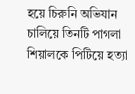হয়ে চিরুনি অভিযান চালিয়ে তিনটি পাগলা শিয়ালকে পিটিয়ে হত্যা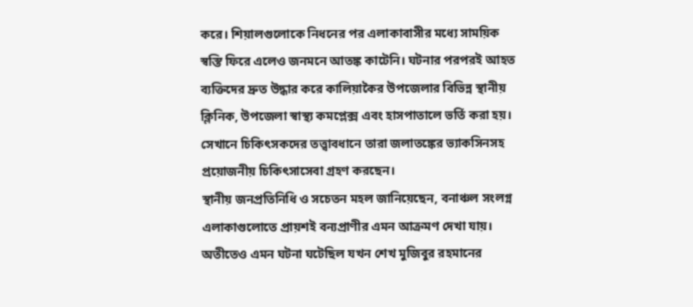করে। শিয়ালগুলোকে নিধনের পর এলাকাবাসীর মধ্যে সাময়িক স্বস্তি ফিরে এলেও জনমনে আতঙ্ক কাটেনি। ঘটনার পরপরই আহত ব্যক্তিদের দ্রুত উদ্ধার করে কালিয়াকৈর উপজেলার বিভিন্ন স্থানীয় ক্লিনিক, উপজেলা স্বাস্থ্য কমপ্লেক্স এবং হাসপাতালে ভর্তি করা হয়। সেখানে চিকিৎসকদের তত্ত্বাবধানে তারা জলাতঙ্কের ভ্যাকসিনসহ প্রয়োজনীয় চিকিৎসাসেবা গ্রহণ করছেন।
স্থানীয় জনপ্রতিনিধি ও সচেতন মহল জানিয়েছেন, বনাঞ্চল সংলগ্ন এলাকাগুলোতে প্রায়শই বন্যপ্রাণীর এমন আক্রমণ দেখা যায়। অতীতেও এমন ঘটনা ঘটেছিল যখন শেখ মুজিবুর রহমানের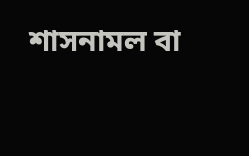শাসনামল বা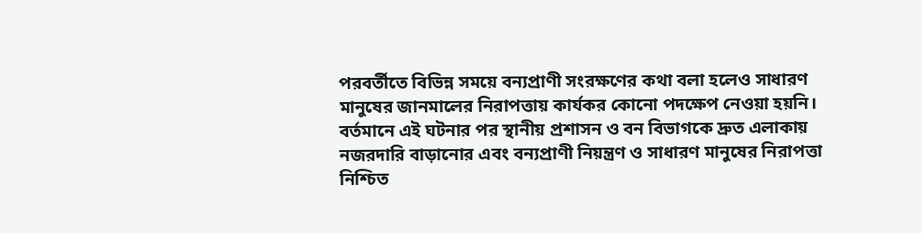পরবর্তীতে বিভিন্ন সময়ে বন্যপ্রাণী সংরক্ষণের কথা বলা হলেও সাধারণ মানুষের জানমালের নিরাপত্তায় কার্যকর কোনো পদক্ষেপ নেওয়া হয়নি। বর্তমানে এই ঘটনার পর স্থানীয় প্রশাসন ও বন বিভাগকে দ্রুত এলাকায় নজরদারি বাড়ানোর এবং বন্যপ্রাণী নিয়ন্ত্রণ ও সাধারণ মানুষের নিরাপত্তা নিশ্চিত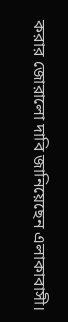করার জোরালো দাবি জানিয়েছেন এলাকাবাসী।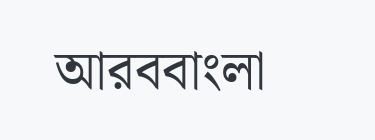আরববাংলা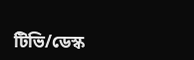টিভি/ডেস্ক